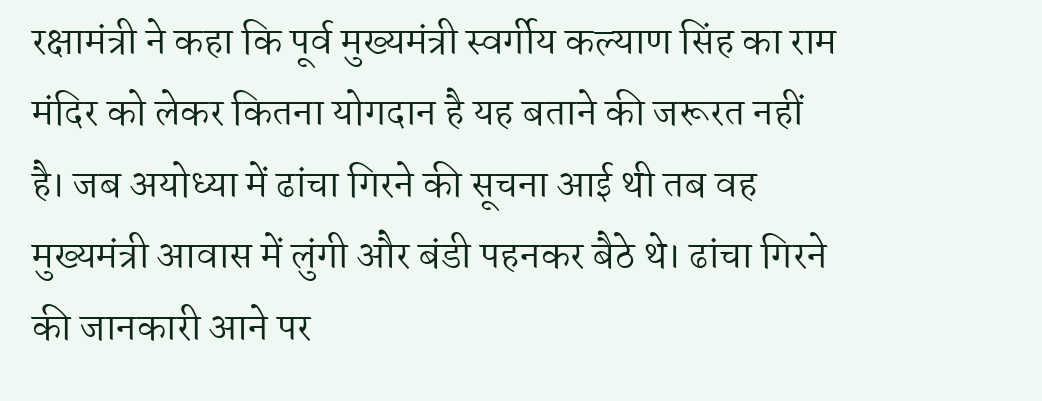रक्षामंत्री ने कहा कि पूर्व मुख्यमंत्री स्वर्गीय कल्याण सिंह का राम मंदिर को लेकर कितना योगदान है यह बताने की जरूरत नहीं है। जब अयोध्या में ढांचा गिरने की सूचना आई थी तब वह मुख्यमंत्री आवास में लुंगी और बंडी पहनकर बैठे थे। ढांचा गिरने की जानकारी आने पर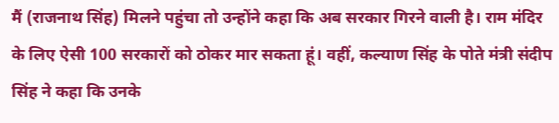मैं (राजनाथ सिंह) मिलने पहुंचा तो उन्होंने कहा कि अब सरकार गिरने वाली है। राम मंदिर के लिए ऐसी 100 सरकारों को ठोकर मार सकता हूं। वहीं, कल्याण सिंह के पोते मंत्री संदीप सिंह ने कहा कि उनके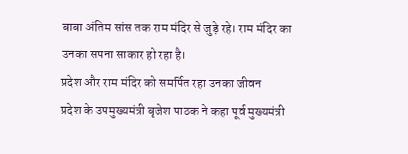बाबा अंतिम सांस तक राम मंदिर से जुड़े रहे। राम मंदिर का उनका सपना साकार हो रहा है।
प्रदेश और राम मंदिर को समर्पित रहा उनका जीवन
प्रदेश के उपमुख्यमंत्री बृजेश पाठक ने कहा पूर्व मुख्यमंत्री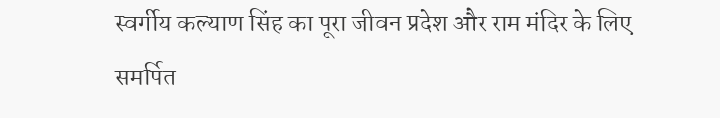स्वर्गीय कल्याण सिंह का पूरा जीवन प्रदेश और राम मंदिर के लिए समर्पित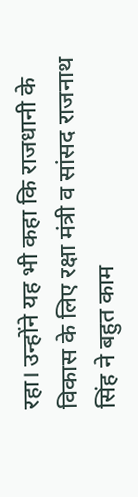रहा। उन्होंने यह भी कहा कि राजधानी के विकास के लिए रक्षा मंत्री व सांसद राजनाथ सिंह ने बहुत काम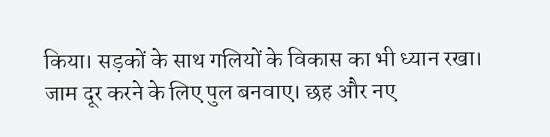किया। सड़कों के साथ गलियों के विकास का भी ध्यान रखा। जाम दूर करने के लिए पुल बनवाए। छह और नए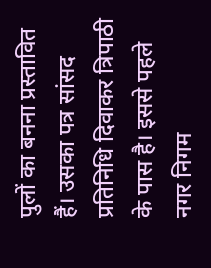पुलों का बनना प्रस्तावित हैं। उसका पत्र सांसद प्रतिनिधि दिवाकर त्रिपाठी के पास है। इससे पहले नगर निगम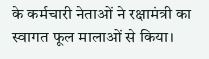के कर्मचारी नेताओं ने रक्षामंत्री का स्वागत फूल मालाओं से किया।